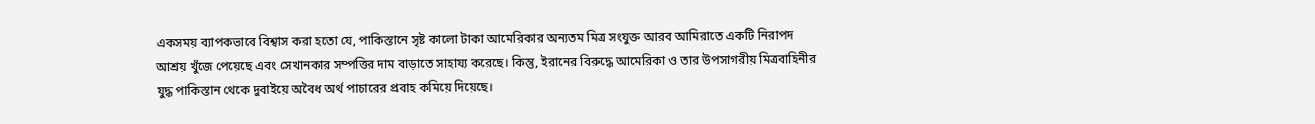একসময় ব্যাপকভাবে বিশ্বাস করা হতো যে, পাকিস্তানে সৃষ্ট কালো টাকা আমেরিকার অন্যতম মিত্র সংযুক্ত আরব আমিরাতে একটি নিরাপদ আশ্রয় খুঁজে পেয়েছে এবং সেখানকার সম্পত্তির দাম বাড়াতে সাহায্য করেছে। কিন্তু, ইরানের বিরুদ্ধে আমেরিকা ও তার উপসাগরীয় মিত্রবাহিনীর যুদ্ধ পাকিস্তান থেকে দুবাইয়ে অবৈধ অর্থ পাচারের প্রবাহ কমিয়ে দিয়েছে।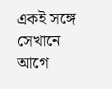একই সঙ্গে সেখানে আগে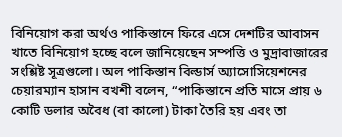বিনিয়োগ করা অর্থও পাকিস্তানে ফিরে এসে দেশটির আবাসন খাতে বিনিয়োগ হচ্ছে বলে জানিয়েছেন সম্পত্তি ও মুদ্রাবাজারের সংশ্লিষ্ট সূত্রগুলো। অল পাকিস্তান বিল্ডার্স অ্যাসোসিয়েশনের চেয়ারম্যান হাসান বখশী বলেন, “পাকিস্তানে প্রতি মাসে প্রায় ৬ কোটি ডলার অবৈধ (বা কালো) টাকা তৈরি হয় এবং তা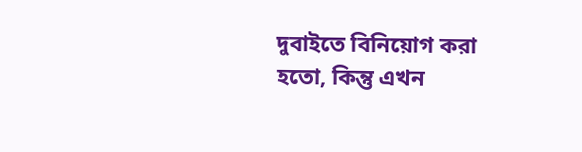দুবাইতে বিনিয়োগ করা হতো, কিন্তু এখন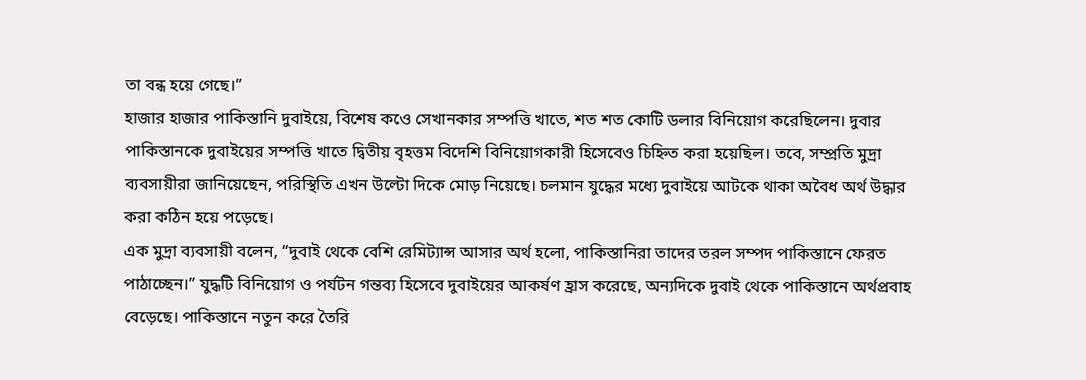তা বন্ধ হয়ে গেছে।”
হাজার হাজার পাকিস্তানি দুবাইয়ে, বিশেষ কওে সেখানকার সম্পত্তি খাতে, শত শত কোটি ডলার বিনিয়োগ করেছিলেন। দুবার পাকিস্তানকে দুবাইয়ের সম্পত্তি খাতে দ্বিতীয় বৃহত্তম বিদেশি বিনিয়োগকারী হিসেবেও চিহ্নিত করা হয়েছিল। তবে, সম্প্রতি মুদ্রা ব্যবসায়ীরা জানিয়েছেন, পরিস্থিতি এখন উল্টো দিকে মোড় নিয়েছে। চলমান যুদ্ধের মধ্যে দুবাইয়ে আটকে থাকা অবৈধ অর্থ উদ্ধার করা কঠিন হয়ে পড়েছে।
এক মুদ্রা ব্যবসায়ী বলেন, “দুবাই থেকে বেশি রেমিট্যান্স আসার অর্থ হলো, পাকিস্তানিরা তাদের তরল সম্পদ পাকিস্তানে ফেরত পাঠাচ্ছেন।” যুদ্ধটি বিনিয়োগ ও পর্যটন গন্তব্য হিসেবে দুবাইয়ের আকর্ষণ হ্রাস করেছে, অন্যদিকে দুবাই থেকে পাকিস্তানে অর্থপ্রবাহ বেড়েছে। পাকিস্তানে নতুন করে তৈরি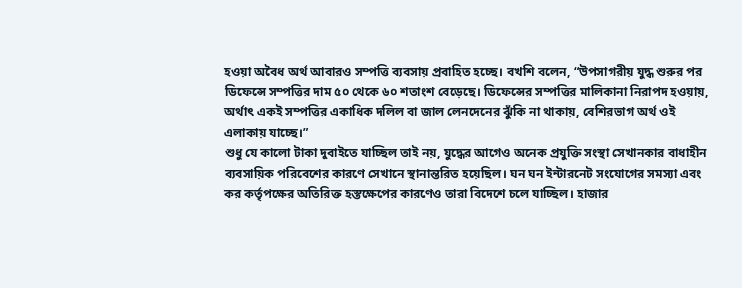হওয়া অবৈধ অর্থ আবারও সম্পত্তি ব্যবসায় প্রবাহিত হচ্ছে। বখশি বলেন, “উপসাগরীয় যুদ্ধ শুরুর পর ডিফেন্সে সম্পত্তির দাম ৫০ থেকে ৬০ শতাংশ বেড়েছে। ডিফেন্সের সম্পত্তির মালিকানা নিরাপদ হওয়ায়, অর্থাৎ একই সম্পত্তির একাধিক দলিল বা জাল লেনদেনের ঝুঁকি না থাকায়, বেশিরভাগ অর্থ ওই এলাকায় যাচ্ছে।”
শুধু যে কালো টাকা দুবাইতে যাচ্ছিল তাই নয়, যুদ্ধের আগেও অনেক প্রযুক্তি সংস্থা সেখানকার বাধাহীন ব্যবসায়িক পরিবেশের কারণে সেখানে স্থানান্তরিত হয়েছিল। ঘন ঘন ইন্টারনেট সংযোগের সমস্যা এবং কর কর্তৃপক্ষের অতিরিক্ত হস্তক্ষেপের কারণেও তারা বিদেশে চলে যাচ্ছিল। হাজার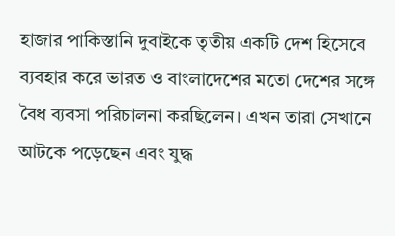হাজার পাকিস্তানি দুবাইকে তৃতীয় একটি দেশ হিসেবে ব্যবহার করে ভারত ও বাংলাদেশের মতো দেশের সঙ্গে বৈধ ব্যবসা পরিচালনা করছিলেন। এখন তারা সেখানে আটকে পড়েছেন এবং যুদ্ধ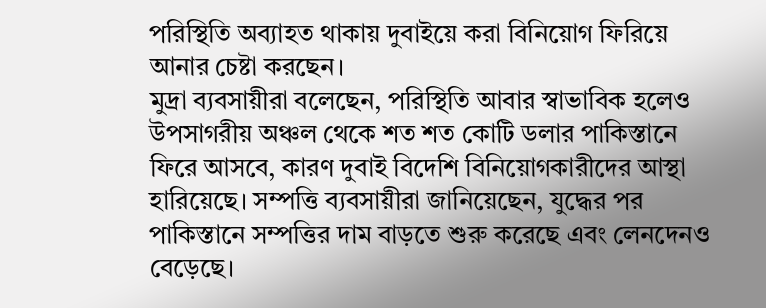পরিস্থিতি অব্যাহত থাকায় দুবাইয়ে করা বিনিয়োগ ফিরিয়ে আনার চেষ্টা করছেন।
মুদ্রা ব্যবসায়ীরা বলেছেন, পরিস্থিতি আবার স্বাভাবিক হলেও উপসাগরীয় অঞ্চল থেকে শত শত কোটি ডলার পাকিস্তানে ফিরে আসবে, কারণ দুবাই বিদেশি বিনিয়োগকারীদের আস্থা হারিয়েছে। সম্পত্তি ব্যবসায়ীরা জানিয়েছেন, যুদ্ধের পর পাকিস্তানে সম্পত্তির দাম বাড়তে শুরু করেছে এবং লেনদেনও বেড়েছে।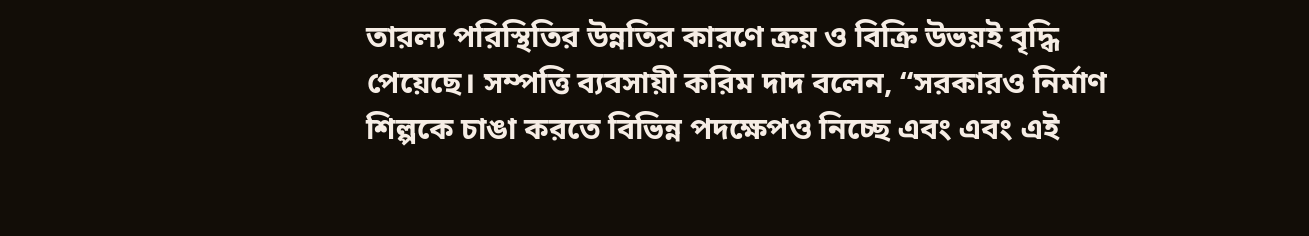তারল্য পরিস্থিতির উন্নতির কারণে ক্রয় ও বিক্রি উভয়ই বৃদ্ধি পেয়েছে। সম্পত্তি ব্যবসায়ী করিম দাদ বলেন, “সরকারও নির্মাণ শিল্পকে চাঙা করতে বিভিন্ন পদক্ষেপও নিচ্ছে এবং এবং এই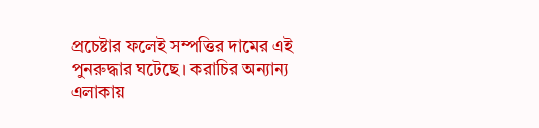প্রচেষ্টার ফলেই সম্পত্তির দামের এই পুনরুদ্ধার ঘটেছে। করাচির অন্যান্য এলাকায়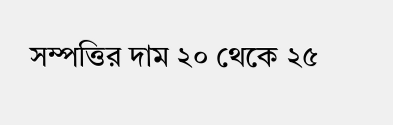সম্পত্তির দাম ২০ থেকে ২৫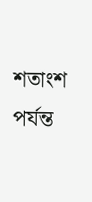শতাংশ পর্যন্ত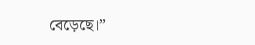বেড়েছে।”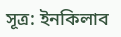সূত্র: ইনকিলাব